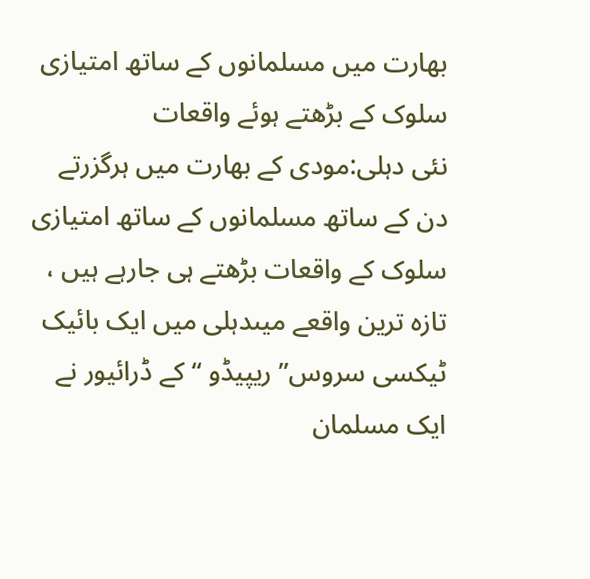بھارت میں مسلمانوں کے ساتھ امتیازی سلوک کے بڑھتے ہوئے واقعات
نئی دہلی:مودی کے بھارت میں ہرگزرتے دن کے ساتھ مسلمانوں کے ساتھ امتیازی سلوک کے واقعات بڑھتے ہی جارہے ہیں ، تازہ ترین واقعے میںدہلی میں ایک بائیک ٹیکسی سروس” ریپیڈو “کے ڈرائیور نے ایک مسلمان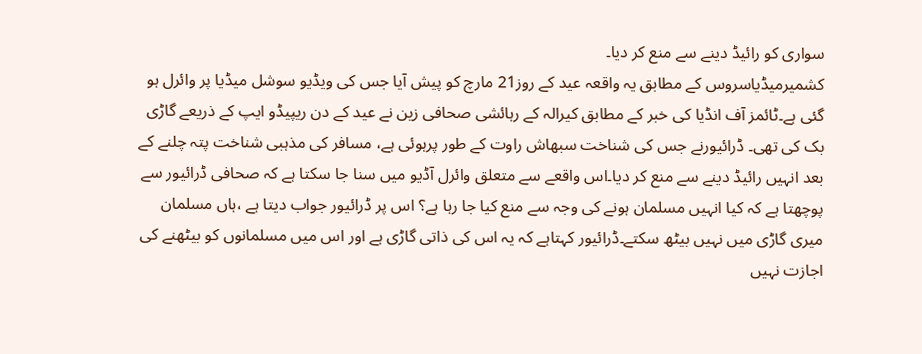سواری کو رائیڈ دینے سے منع کر دیا۔
کشمیرمیڈیاسروس کے مطابق یہ واقعہ عید کے روز21 مارچ کو پیش آیا جس کی ویڈیو سوشل میڈیا پر وائرل ہو گئی ہے۔ٹائمز آف انڈیا کی خبر کے مطابق کیرالہ کے رہائشی صحافی زین نے عید کے دن ریپیڈو ایپ کے ذریعے گاڑی بک کی تھی۔ ڈرائیورنے جس کی شناخت سبھاش راوت کے طور پرہوئی ہے، مسافر کی مذہبی شناخت پتہ چلنے کے بعد انہیں رائیڈ دینے سے منع کر دیا۔اس واقعے سے متعلق وائرل آڈیو میں سنا جا سکتا ہے کہ صحافی ڈرائیور سے پوچھتا ہے کہ کیا انہیں مسلمان ہونے کی وجہ سے منع کیا جا رہا ہے؟ اس پر ڈرائیور جواب دیتا ہے ،ہاں مسلمان میری گاڑی میں نہیں بیٹھ سکتے۔ڈرائیور کہتاہے کہ یہ اس کی ذاتی گاڑی ہے اور اس میں مسلمانوں کو بیٹھنے کی اجازت نہیں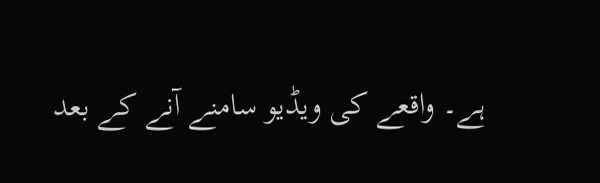ہے۔ واقعے کی ویڈیو سامنے آنے کے بعد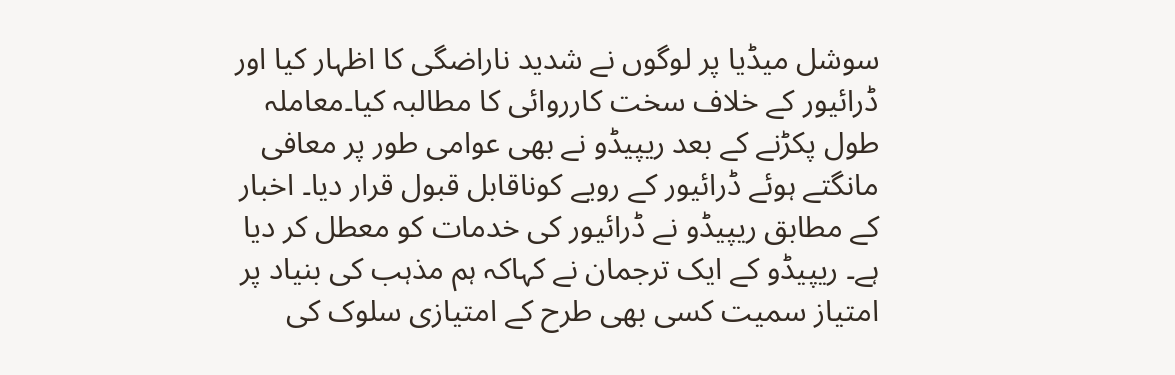سوشل میڈیا پر لوگوں نے شدید ناراضگی کا اظہار کیا اور ڈرائیور کے خلاف سخت کارروائی کا مطالبہ کیا۔معاملہ طول پکڑنے کے بعد ریپیڈو نے بھی عوامی طور پر معافی مانگتے ہوئے ڈرائیور کے رویے کوناقابل قبول قرار دیا۔ اخبار کے مطابق ریپیڈو نے ڈرائیور کی خدمات کو معطل کر دیا ہے۔ ریپیڈو کے ایک ترجمان نے کہاکہ ہم مذہب کی بنیاد پر امتیاز سمیت کسی بھی طرح کے امتیازی سلوک کی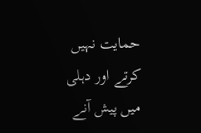حمایت نہیں کرتے اور دہلی میں پیش آنے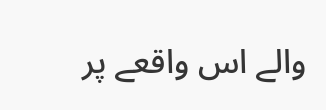والے اس واقعے پر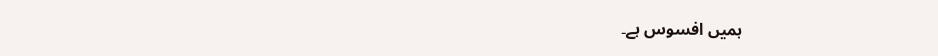ہمیں افسوس ہے۔